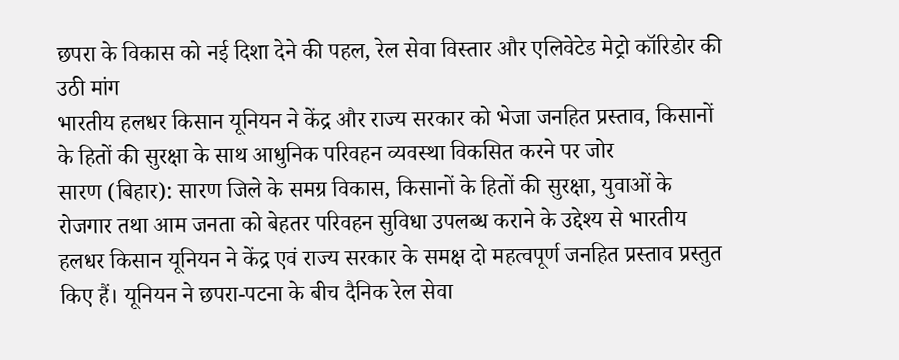छपरा के विकास को नई दिशा देने की पहल, रेल सेवा विस्तार और एलिवेटेड मेट्रो कॉरिडोर की उठी मांग
भारतीय हलधर किसान यूनियन ने केंद्र और राज्य सरकार को भेजा जनहित प्रस्ताव, किसानों के हितों की सुरक्षा के साथ आधुनिक परिवहन व्यवस्था विकसित करने पर जोर
सारण (बिहार): सारण जिले के समग्र विकास, किसानों के हितों की सुरक्षा, युवाओं के रोजगार तथा आम जनता को बेहतर परिवहन सुविधा उपलब्ध कराने के उद्देश्य से भारतीय हलधर किसान यूनियन ने केंद्र एवं राज्य सरकार के समक्ष दो महत्वपूर्ण जनहित प्रस्ताव प्रस्तुत किए हैं। यूनियन ने छपरा-पटना के बीच दैनिक रेल सेवा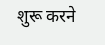शुरू करने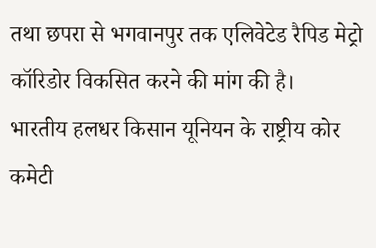तथा छपरा से भगवानपुर तक एलिवेटेड रैपिड मेट्रो कॉरिडोर विकसित करने की मांग की है।
भारतीय हलधर किसान यूनियन के राष्ट्रीय कोर कमेटी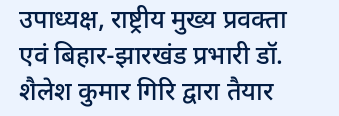उपाध्यक्ष, राष्ट्रीय मुख्य प्रवक्ता एवं बिहार-झारखंड प्रभारी डॉ. शैलेश कुमार गिरि द्वारा तैयार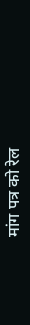मांग पत्र को रेल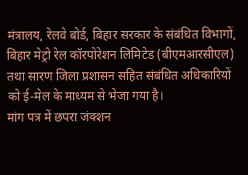मंत्रालय, रेलवे बोर्ड, बिहार सरकार के संबंधित विभागों, बिहार मेट्रो रेल कॉरपोरेशन लिमिटेड (बीएमआरसीएल) तथा सारण जिला प्रशासन सहित संबंधित अधिकारियों को ई-मेल के माध्यम से भेजा गया है।
मांग पत्र में छपरा जंक्शन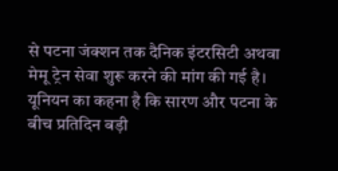से पटना जंक्शन तक दैनिक इंटरसिटी अथवा मेमू ट्रेन सेवा शुरू करने की मांग की गई है। यूनियन का कहना है कि सारण और पटना के बीच प्रतिदिन बड़ी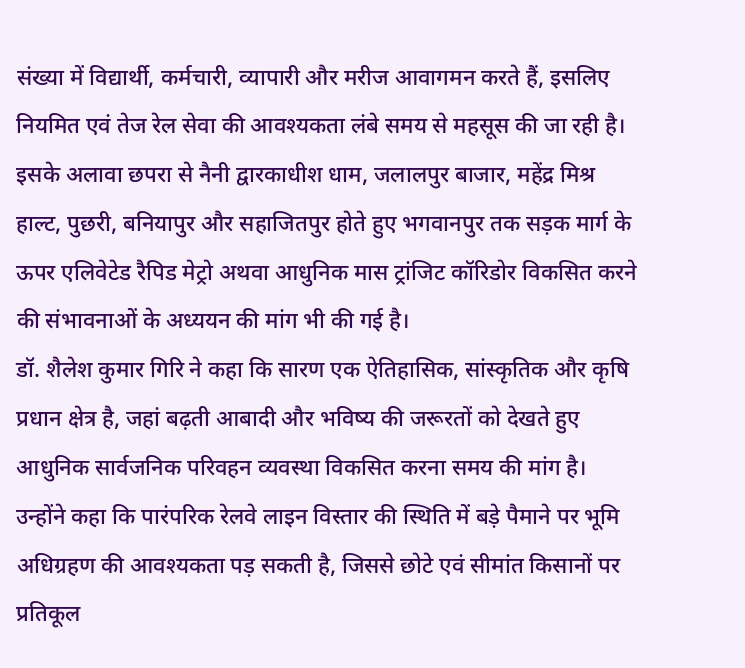संख्या में विद्यार्थी, कर्मचारी, व्यापारी और मरीज आवागमन करते हैं, इसलिए नियमित एवं तेज रेल सेवा की आवश्यकता लंबे समय से महसूस की जा रही है।
इसके अलावा छपरा से नैनी द्वारकाधीश धाम, जलालपुर बाजार, महेंद्र मिश्र हाल्ट, पुछरी, बनियापुर और सहाजितपुर होते हुए भगवानपुर तक सड़क मार्ग के ऊपर एलिवेटेड रैपिड मेट्रो अथवा आधुनिक मास ट्रांजिट कॉरिडोर विकसित करने की संभावनाओं के अध्ययन की मांग भी की गई है।
डॉ. शैलेश कुमार गिरि ने कहा कि सारण एक ऐतिहासिक, सांस्कृतिक और कृषि प्रधान क्षेत्र है, जहां बढ़ती आबादी और भविष्य की जरूरतों को देखते हुए आधुनिक सार्वजनिक परिवहन व्यवस्था विकसित करना समय की मांग है। उन्होंने कहा कि पारंपरिक रेलवे लाइन विस्तार की स्थिति में बड़े पैमाने पर भूमि अधिग्रहण की आवश्यकता पड़ सकती है, जिससे छोटे एवं सीमांत किसानों पर प्रतिकूल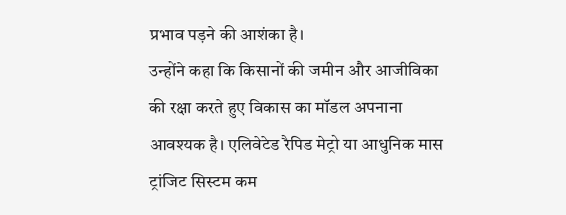प्रभाव पड़ने की आशंका है।
उन्होंने कहा कि किसानों की जमीन और आजीविका की रक्षा करते हुए विकास का मॉडल अपनाना आवश्यक है। एलिवेटेड रैपिड मेट्रो या आधुनिक मास ट्रांजिट सिस्टम कम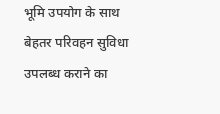भूमि उपयोग के साथ बेहतर परिवहन सुविधा उपलब्ध कराने का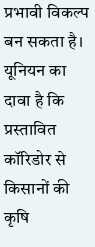प्रभावी विकल्प बन सकता है।
यूनियन का दावा है कि प्रस्तावित कॉरिडोर से किसानों की कृषि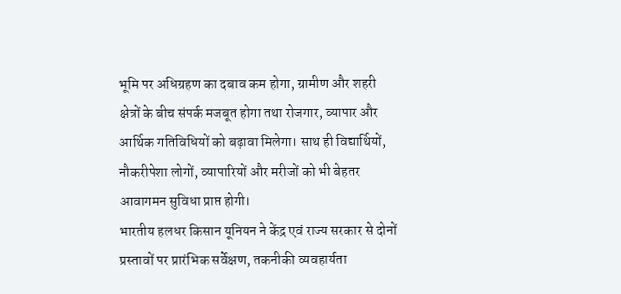भूमि पर अधिग्रहण का दबाव कम होगा, ग्रामीण और शहरी क्षेत्रों के बीच संपर्क मजबूत होगा तथा रोजगार, व्यापार और आर्थिक गतिविधियों को बढ़ावा मिलेगा। साथ ही विद्यार्थियों, नौकरीपेशा लोगों, व्यापारियों और मरीजों को भी बेहतर आवागमन सुविधा प्राप्त होगी।
भारतीय हलधर किसान यूनियन ने केंद्र एवं राज्य सरकार से दोनों प्रस्तावों पर प्रारंभिक सर्वेक्षण, तकनीकी व्यवहार्यता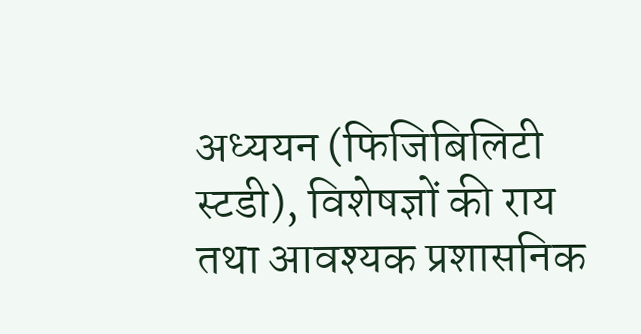अध्ययन (फिजिबिलिटी स्टडी), विशेषज्ञों की राय तथा आवश्यक प्रशासनिक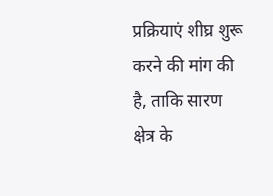प्रक्रियाएं शीघ्र शुरू करने की मांग की है, ताकि सारण क्षेत्र के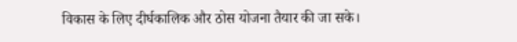विकास के लिए दीर्घकालिक और ठोस योजना तैयार की जा सके।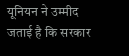यूनियन ने उम्मीद जताई है कि सरकार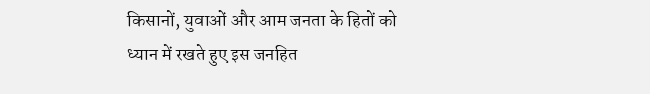किसानों, युवाओं और आम जनता के हितों को ध्यान में रखते हुए इस जनहित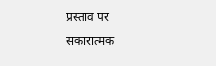प्रस्ताव पर सकारात्मक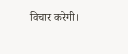विचार करेगी।